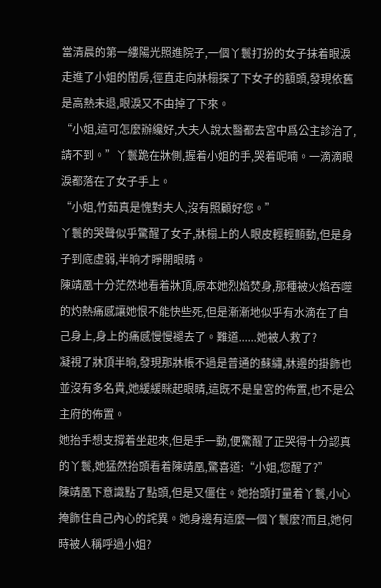當清晨的第一縷陽光照進院子,一個丫鬟打扮的女子抹着眼淚走進了小姐的閨房,徑直走向牀榻探了下女子的額頭,發現依舊是高熱未退,眼淚又不由掉了下來。
“小姐,這可怎麼辦纔好,大夫人說太醫都去宮中爲公主診治了,請不到。”丫鬟跪在牀側,握着小姐的手,哭着呢喃。一滴滴眼淚都落在了女子手上。
“小姐,竹茹真是愧對夫人,沒有照顧好您。”
丫鬟的哭聲似乎驚醒了女子,牀榻上的人眼皮輕輕顫動,但是身子到底虛弱,半晌才睜開眼睛。
陳靖凰十分茫然地看着牀頂,原本她烈焰焚身,那種被火焰吞噬的灼熱痛感讓她恨不能快些死,但是漸漸地似乎有水滴在了自己身上,身上的痛感慢慢褪去了。難道......她被人救了?
凝視了牀頂半晌,發現那牀帳不過是普通的蘇繡,牀邊的掛飾也並沒有多名貴,她緩緩眯起眼睛,這既不是皇宮的佈置,也不是公主府的佈置。
她抬手想支撐着坐起來,但是手一動,便驚醒了正哭得十分認真的丫鬟,她猛然抬頭看着陳靖凰,驚喜道:“小姐,您醒了?”
陳靖凰下意識點了點頭,但是又僵住。她抬頭打量着丫鬟,小心掩飾住自己內心的詫異。她身邊有這麼一個丫鬟麼?而且,她何時被人稱呼過小姐?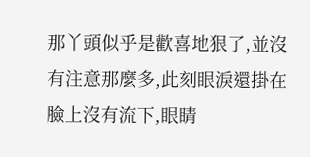那丫頭似乎是歡喜地狠了,並沒有注意那麼多,此刻眼淚還掛在臉上沒有流下,眼睛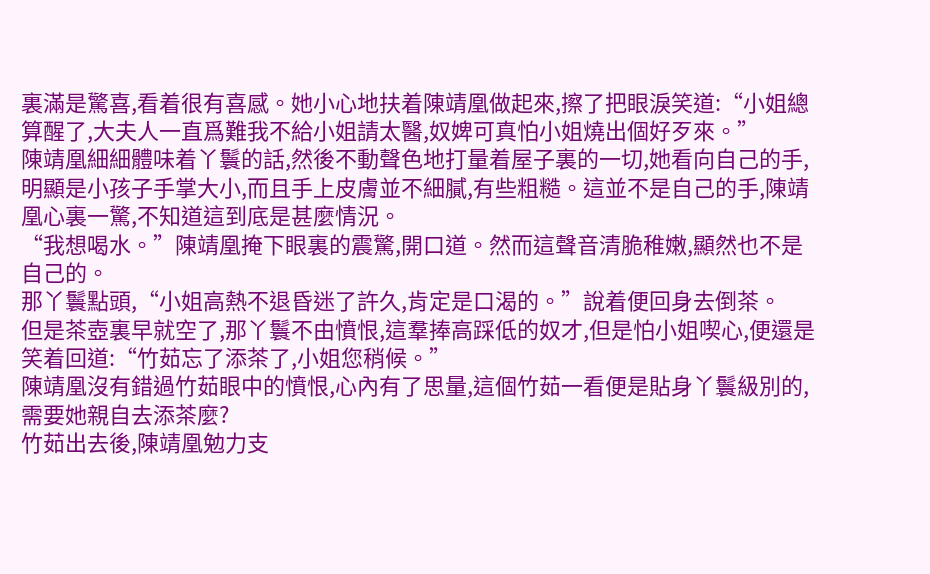裏滿是驚喜,看着很有喜感。她小心地扶着陳靖凰做起來,擦了把眼淚笑道:“小姐總算醒了,大夫人一直爲難我不給小姐請太醫,奴婢可真怕小姐燒出個好歹來。”
陳靖凰細細體味着丫鬟的話,然後不動聲色地打量着屋子裏的一切,她看向自己的手,明顯是小孩子手掌大小,而且手上皮膚並不細膩,有些粗糙。這並不是自己的手,陳靖凰心裏一驚,不知道這到底是甚麼情況。
“我想喝水。”陳靖凰掩下眼裏的震驚,開口道。然而這聲音清脆稚嫩,顯然也不是自己的。
那丫鬟點頭,“小姐高熱不退昏迷了許久,肯定是口渴的。”說着便回身去倒茶。
但是茶壺裏早就空了,那丫鬟不由憤恨,這羣捧高踩低的奴才,但是怕小姐喫心,便還是笑着回道:“竹茹忘了添茶了,小姐您稍候。”
陳靖凰沒有錯過竹茹眼中的憤恨,心內有了思量,這個竹茹一看便是貼身丫鬟級別的,需要她親自去添茶麼?
竹茹出去後,陳靖凰勉力支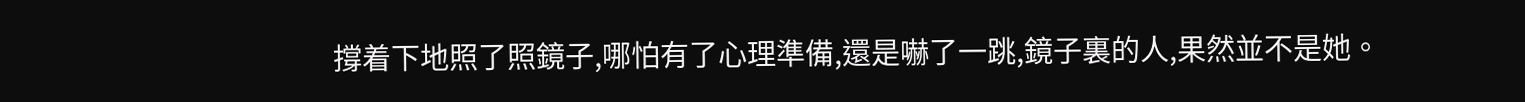撐着下地照了照鏡子,哪怕有了心理準備,還是嚇了一跳,鏡子裏的人,果然並不是她。